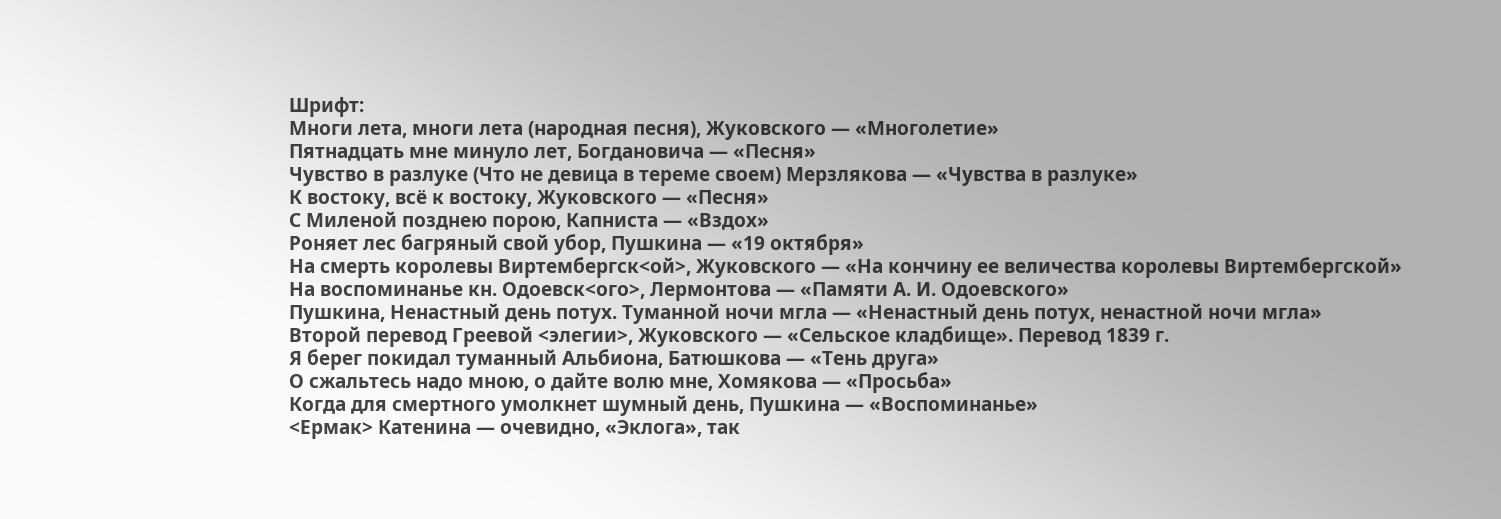Шрифт:
Многи лета, многи лета (народная песня), Жуковского — «Многолетие»
Пятнадцать мне минуло лет, Богдановича — «Песня»
Чувство в разлуке (Что не девица в тереме своем) Мерзлякова — «Чувства в разлуке»
К востоку, всё к востоку, Жуковского — «Песня»
С Миленой позднею порою, Капниста — «Вздох»
Роняет лес багряный свой убор, Пушкина — «19 октября»
На смерть королевы Виртембергск<ой>, Жуковского — «На кончину ее величества королевы Виртембергской»
На воспоминанье кн. Одоевск<ого>, Лермонтова — «Памяти А. И. Одоевского»
Пушкина, Ненастный день потух. Туманной ночи мгла — «Ненастный день потух, ненастной ночи мгла»
Второй перевод Греевой <элегии>, Жуковского — «Сельское кладбище». Перевод 1839 г.
Я берег покидал туманный Альбиона, Батюшкова — «Тень друга»
О сжальтесь надо мною, о дайте волю мне, Хомякова — «Просьба»
Когда для смертного умолкнет шумный день, Пушкина — «Воспоминанье»
<Ермак> Катенина — очевидно, «Эклога», так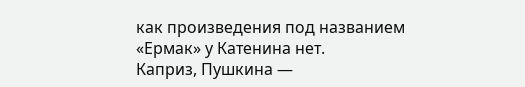как произведения под названием «Ермак» у Катенина нет.
Каприз, Пушкина —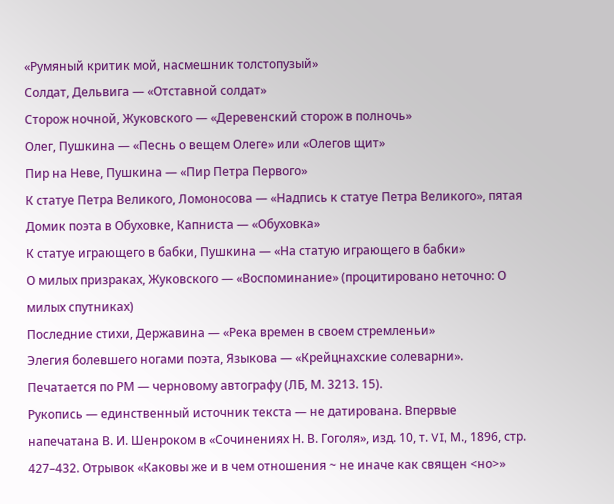«Румяный критик мой, насмешник толстопузый»
Солдат, Дельвига — «Отставной солдат»
Сторож ночной, Жуковского — «Деревенский сторож в полночь»
Олег, Пушкина — «Песнь о вещем Олеге» или «Олегов щит»
Пир на Неве, Пушкина — «Пир Петра Первого»
К статуе Петра Великого, Ломоносова — «Надпись к статуе Петра Великого», пятая
Домик поэта в Обуховке, Капниста — «Обуховка»
К статуе играющего в бабки, Пушкина — «На статую играющего в бабки»
О милых призраках, Жуковского — «Воспоминание» (процитировано неточно: О милых спутниках)
Последние стихи, Державина — «Река времен в своем стремленьи»
Элегия болевшего ногами поэта, Языкова — «Крейцнахские солеварни».
Печатается по РМ — черновому автографу (ЛБ, М. 3213. 15).
Рукопись — единственный источник текста — не датирована. Впервые напечатана В. И. Шенроком в «Сочинениях Н. В. Гоголя», изд. 10, т. VI, М., 1896, стр. 427–432. Отрывок «Каковы же и в чем отношения ~ не иначе как священ <но>»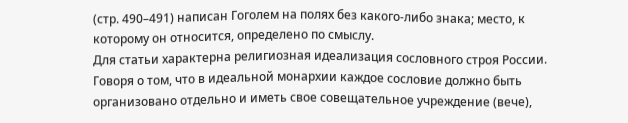(стр. 490–491) написан Гоголем на полях без какого-либо знака; место, к которому он относится, определено по смыслу.
Для статьи характерна религиозная идеализация сословного строя России. Говоря о том, что в идеальной монархии каждое сословие должно быть организовано отдельно и иметь свое совещательное учреждение (вече),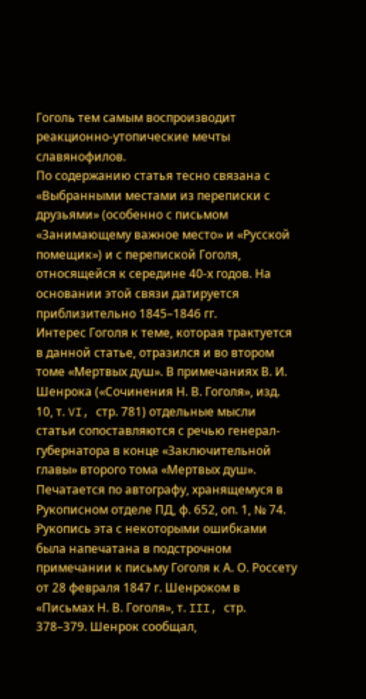Гоголь тем самым воспроизводит реакционно-утопические мечты славянофилов.
По содержанию статья тесно связана с «Выбранными местами из переписки с друзьями» (особенно с письмом «Занимающему важное место» и «Русской помещик») и с перепиской Гоголя, относящейся к середине 40-х годов. На основании этой связи датируется приблизительно 1845–1846 гг.
Интерес Гоголя к теме, которая трактуется в данной статье, отразился и во втором томе «Мертвых душ». В примечаниях В. И. Шенрока («Сочинения Н. В. Гоголя», изд. 10, т. VI, стр. 781) отдельные мысли статьи сопоставляются с речью генерал-губернатора в конце «Заключительной главы» второго тома «Мертвых душ».
Печатается по автографу, хранящемуся в Рукописном отделе ПД, ф. 652, оп. 1, № 74.
Рукопись эта с некоторыми ошибками была напечатана в подстрочном примечании к письму Гоголя к А. О. Россету от 28 февраля 1847 г. Шенроком в «Письмах Н. В. Гоголя», т. III, стр. 378–379. Шенрок сообщал,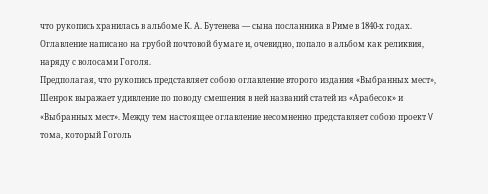что рукопись хранилась в альбоме К. А. Бутенева — сына посланника в Риме в 1840-х годах.
Оглавление написано на грубой почтовой бумаге и, очевидно, попало в альбом как реликвия, наряду с волосами Гоголя.
Предполагая, что рукопись представляет собою оглавление второго издания «Выбранных мест», Шенрок выражает удивление по поводу смешения в ней названий статей из «Арабесок» и «Выбранных мест». Между тем настоящее оглавление несомненно представляет собою проект V тома, который Гоголь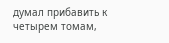думал прибавить к четырем томам,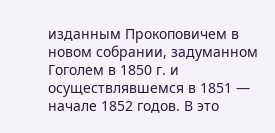изданным Прокоповичем в новом собрании, задуманном Гоголем в 1850 г. и осуществлявшемся в 1851 — начале 1852 годов. В это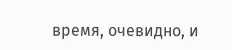время, очевидно, и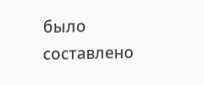было составлено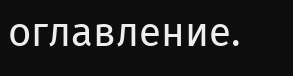оглавление.